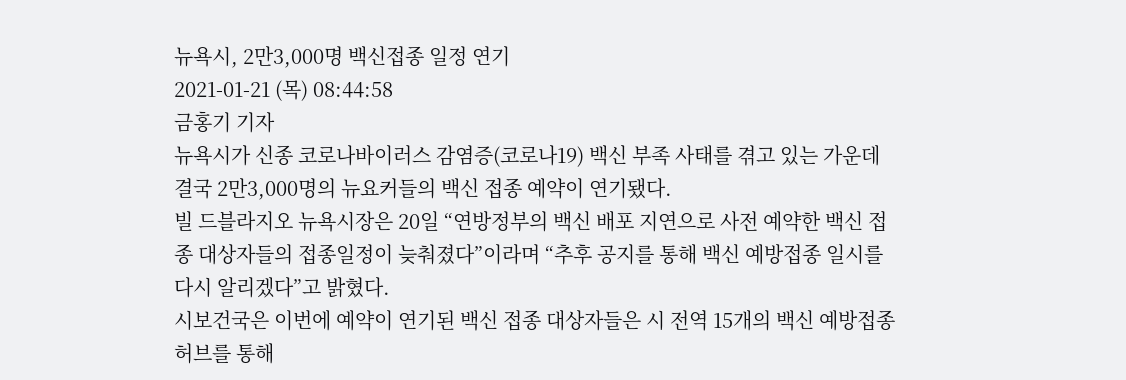뉴욕시, 2만3,000명 백신접종 일정 연기
2021-01-21 (목) 08:44:58
금홍기 기자
뉴욕시가 신종 코로나바이러스 감염증(코로나19) 백신 부족 사태를 겪고 있는 가운데 결국 2만3,000명의 뉴요커들의 백신 접종 예약이 연기됐다.
빌 드블라지오 뉴욕시장은 20일 “연방정부의 백신 배포 지연으로 사전 예약한 백신 접종 대상자들의 접종일정이 늦춰졌다”이라며 “추후 공지를 통해 백신 예방접종 일시를 다시 알리겠다”고 밝혔다.
시보건국은 이번에 예약이 연기된 백신 접종 대상자들은 시 전역 15개의 백신 예방접종 허브를 통해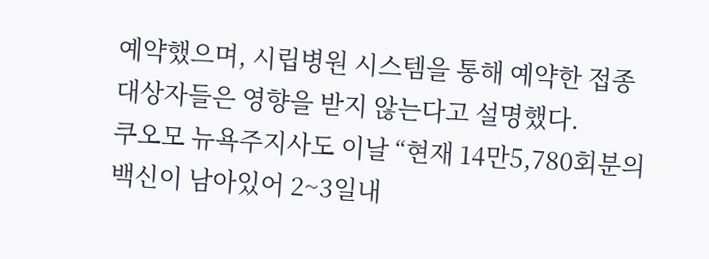예약했으며, 시립병원 시스템을 통해 예약한 접종 대상자들은 영향을 받지 않는다고 설명했다.
쿠오모 뉴욕주지사도 이날 “현재 14만5,780회분의 백신이 남아있어 2~3일내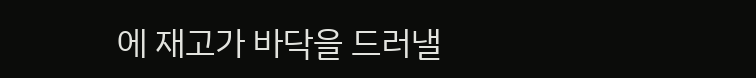에 재고가 바닥을 드러낼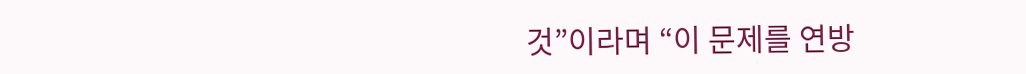것”이라며 “이 문제를 연방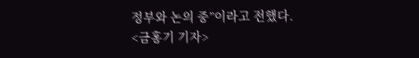정부와 논의 중”이라고 전했다.
<금홍기 기자>